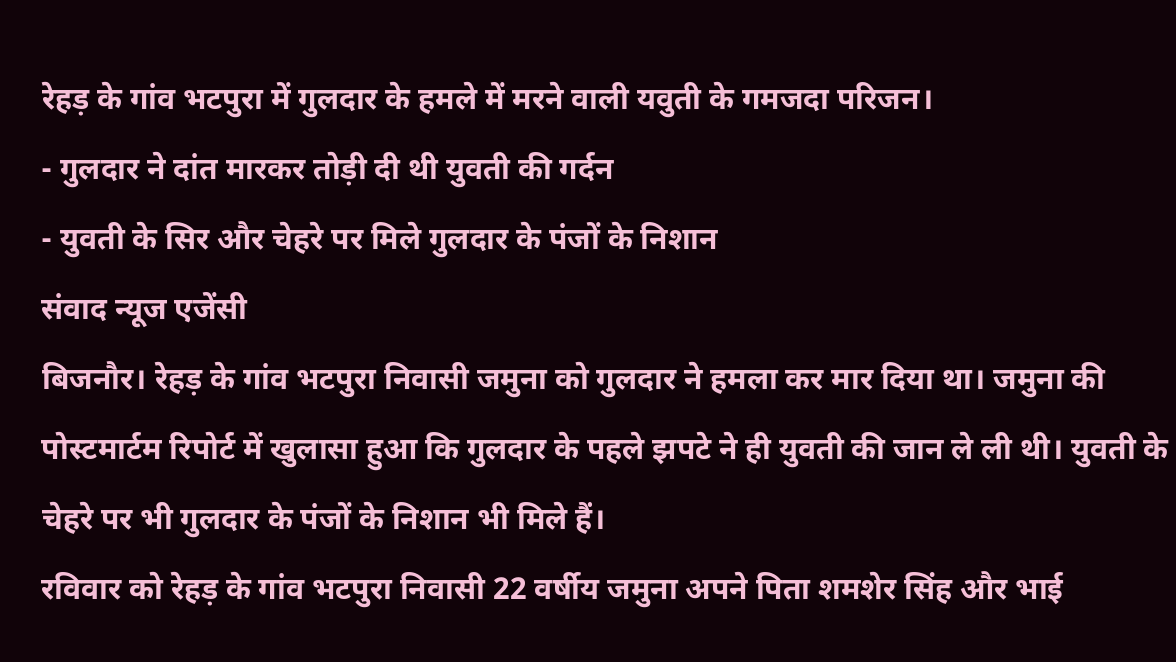रेहड़ के गांव भटपुरा में गुलदार के हमले में मरने वाली यवुती के गमजदा परिजन।
- गुलदार ने दांत मारकर तोड़ी दी थी युवती की गर्दन
- युवती के सिर और चेहरे पर मिले गुलदार के पंजों के निशान
संवाद न्यूज एजेंसी
बिजनौर। रेहड़ के गांव भटपुरा निवासी जमुना को गुलदार ने हमला कर मार दिया था। जमुना की पोस्टमार्टम रिपोर्ट में खुलासा हुआ कि गुलदार के पहले झपटे ने ही युवती की जान ले ली थी। युवती के चेहरे पर भी गुलदार के पंजों के निशान भी मिले हैं।
रविवार को रेहड़ के गांव भटपुरा निवासी 22 वर्षीय जमुना अपने पिता शमशेर सिंह और भाई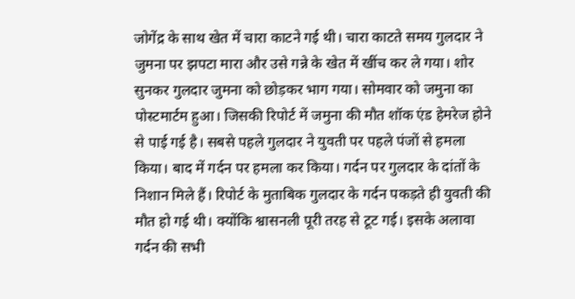जोगेंद्र के साथ खेत में चारा काटने गई थी। चारा काटते समय गुलदार ने जुमना पर झपटा मारा और उसे गन्ने के खेत में खींच कर ले गया। शोर सुनकर गुलदार जुमना को छोड़कर भाग गया। सोमवार को जमुना का पोस्टमार्टम हुआ। जिसकी रिपोर्ट में जमुना की मौत शॉक एंड हेमरेज होने से पाई गई है। सबसे पहले गुलदार ने युवती पर पहले पंजों से हमला किया। बाद में गर्दन पर हमला कर किया। गर्दन पर गुलदार के दांतों के निशान मिले हैं। रिपोर्ट के मुताबिक गुलदार के गर्दन पकड़ते ही युवती की मौत हो गई थी। क्योंकि श्वासनली पूरी तरह से टूट गई। इसके अलावा गर्दन की सभी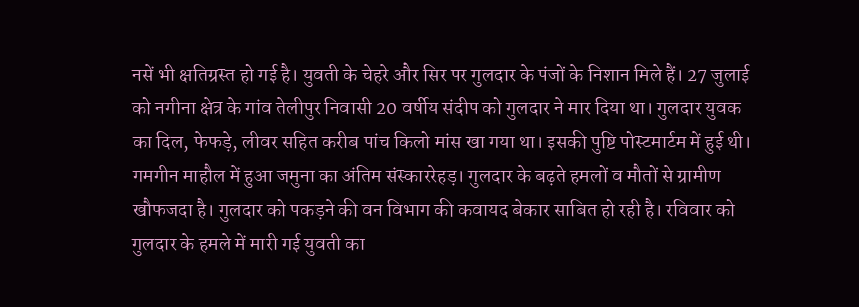नसें भी क्षतिग्रस्त हो गई है। युवती के चेहरे और सिर पर गुलदार के पंजों के निशान मिले हैं। 27 जुलाई को नगीना क्षेत्र के गांव तेलीपुर निवासी 20 वर्षीय संदीप को गुलदार ने मार दिया था। गुलदार युवक का दिल, फेफड़े, लीवर सहित करीब पांच किलो मांस खा गया था। इसकी पुष्टि पोस्टमार्टम में हुई थी।
गमगीन माहौल में हुआ जमुना का अंतिम संस्काररेहड़। गुलदार के बढ़ते हमलों व मौतों से ग्रामीण खौफजदा है। गुलदार को पकड़ने की वन विभाग की कवायद बेकार साबित हो रही है। रविवार को गुलदार के हमले में मारी गई युवती का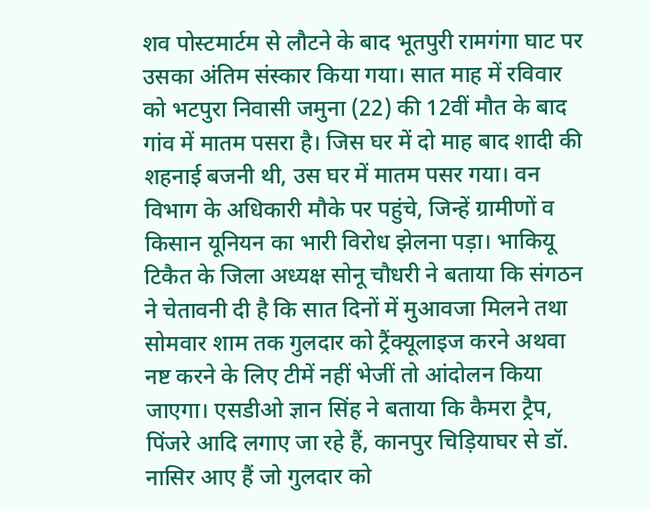शव पोस्टमार्टम से लौटने के बाद भूतपुरी रामगंगा घाट पर उसका अंतिम संस्कार किया गया। सात माह में रविवार को भटपुरा निवासी जमुना (22) की 12वीं मौत के बाद गांव में मातम पसरा है। जिस घर में दो माह बाद शादी की शहनाई बजनी थी, उस घर में मातम पसर गया। वन विभाग के अधिकारी मौके पर पहुंचे, जिन्हें ग्रामीणों व किसान यूनियन का भारी विरोध झेलना पड़ा। भाकियू टिकैत के जिला अध्यक्ष सोनू चौधरी ने बताया कि संगठन ने चेतावनी दी है कि सात दिनों में मुआवजा मिलने तथा सोमवार शाम तक गुलदार को ट्रैंक्यूलाइज करने अथवा नष्ट करने के लिए टीमें नहीं भेजीं तो आंदोलन किया जाएगा। एसडीओ ज्ञान सिंह ने बताया कि कैमरा ट्रैप, पिंजरे आदि लगाए जा रहे हैं, कानपुर चिड़ियाघर से डॉ. नासिर आए हैं जो गुलदार को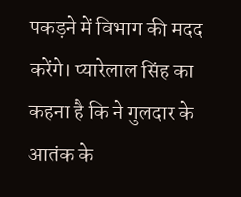पकड़ने में विभाग की मदद करेंगे। प्यारेलाल सिंह का कहना है कि ने गुलदार के आतंक के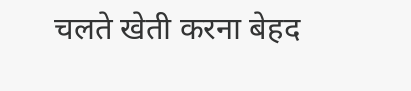चलते खेती करना बेहद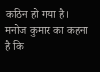कठिन हो गया है। मनोज कुमार का कहना है कि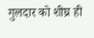गुलदार को शीघ्र ही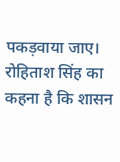पकड़वाया जाए। रोहिताश सिंह का कहना है कि शासन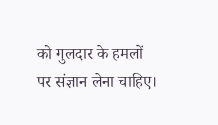को गुलदार के हमलों पर संज्ञान लेना चाहिए।